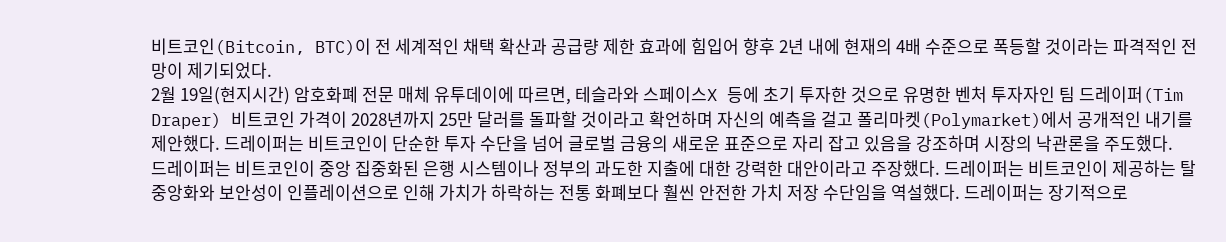비트코인(Bitcoin, BTC)이 전 세계적인 채택 확산과 공급량 제한 효과에 힘입어 향후 2년 내에 현재의 4배 수준으로 폭등할 것이라는 파격적인 전망이 제기되었다.
2월 19일(현지시간) 암호화폐 전문 매체 유투데이에 따르면, 테슬라와 스페이스X 등에 초기 투자한 것으로 유명한 벤처 투자자인 팀 드레이퍼(Tim Draper) 비트코인 가격이 2028년까지 25만 달러를 돌파할 것이라고 확언하며 자신의 예측을 걸고 폴리마켓(Polymarket)에서 공개적인 내기를 제안했다. 드레이퍼는 비트코인이 단순한 투자 수단을 넘어 글로벌 금융의 새로운 표준으로 자리 잡고 있음을 강조하며 시장의 낙관론을 주도했다.
드레이퍼는 비트코인이 중앙 집중화된 은행 시스템이나 정부의 과도한 지출에 대한 강력한 대안이라고 주장했다. 드레이퍼는 비트코인이 제공하는 탈중앙화와 보안성이 인플레이션으로 인해 가치가 하락하는 전통 화폐보다 훨씬 안전한 가치 저장 수단임을 역설했다. 드레이퍼는 장기적으로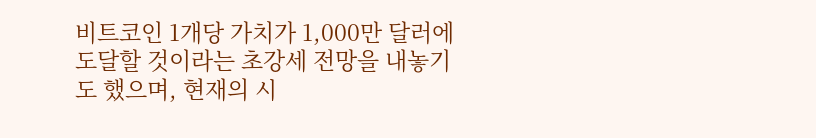비트코인 1개당 가치가 1,000만 달러에 도달할 것이라는 초강세 전망을 내놓기도 했으며, 현재의 시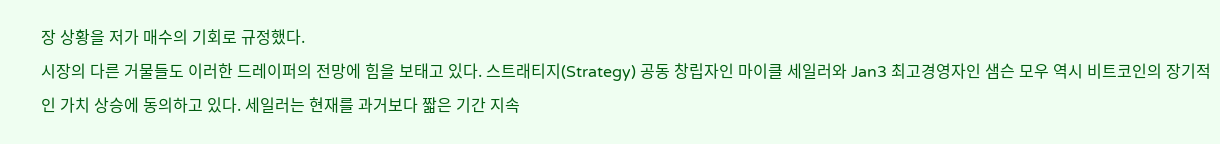장 상황을 저가 매수의 기회로 규정했다.
시장의 다른 거물들도 이러한 드레이퍼의 전망에 힘을 보태고 있다. 스트래티지(Strategy) 공동 창립자인 마이클 세일러와 Jan3 최고경영자인 샘슨 모우 역시 비트코인의 장기적인 가치 상승에 동의하고 있다. 세일러는 현재를 과거보다 짧은 기간 지속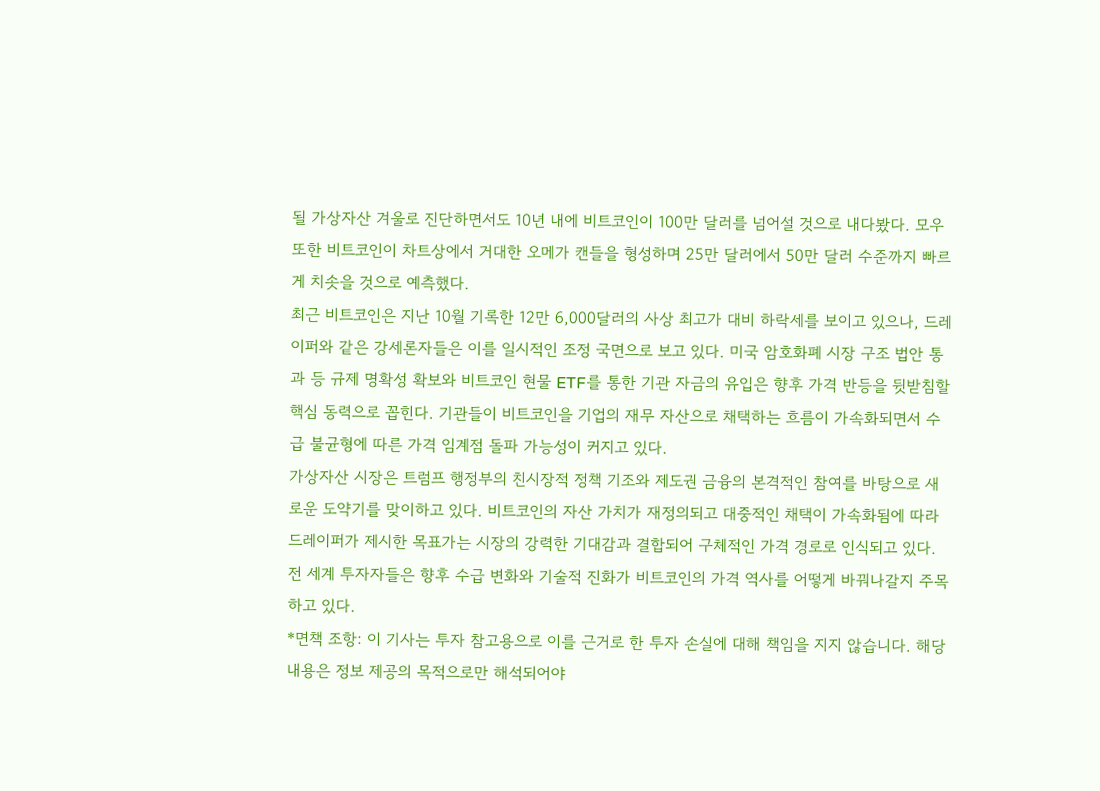될 가상자산 겨울로 진단하면서도 10년 내에 비트코인이 100만 달러를 넘어설 것으로 내다봤다. 모우 또한 비트코인이 차트상에서 거대한 오메가 캔들을 형성하며 25만 달러에서 50만 달러 수준까지 빠르게 치솟을 것으로 예측했다.
최근 비트코인은 지난 10월 기록한 12만 6,000달러의 사상 최고가 대비 하락세를 보이고 있으나, 드레이퍼와 같은 강세론자들은 이를 일시적인 조정 국면으로 보고 있다. 미국 암호화폐 시장 구조 법안 통과 등 규제 명확성 확보와 비트코인 현물 ETF를 통한 기관 자금의 유입은 향후 가격 반등을 뒷받침할 핵심 동력으로 꼽힌다. 기관들이 비트코인을 기업의 재무 자산으로 채택하는 흐름이 가속화되면서 수급 불균형에 따른 가격 임계점 돌파 가능성이 커지고 있다.
가상자산 시장은 트럼프 행정부의 친시장적 정책 기조와 제도권 금융의 본격적인 참여를 바탕으로 새로운 도약기를 맞이하고 있다. 비트코인의 자산 가치가 재정의되고 대중적인 채택이 가속화됨에 따라 드레이퍼가 제시한 목표가는 시장의 강력한 기대감과 결합되어 구체적인 가격 경로로 인식되고 있다. 전 세계 투자자들은 향후 수급 변화와 기술적 진화가 비트코인의 가격 역사를 어떻게 바꿔나갈지 주목하고 있다.
*면책 조항: 이 기사는 투자 참고용으로 이를 근거로 한 투자 손실에 대해 책임을 지지 않습니다. 해당 내용은 정보 제공의 목적으로만 해석되어야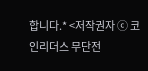합니다.* <저작권자 ⓒ 코인리더스 무단전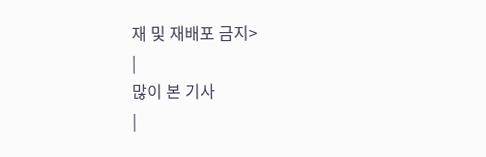재 및 재배포 금지>
|
많이 본 기사
|